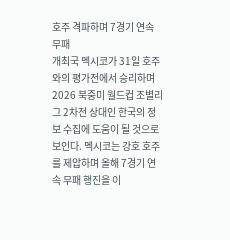호주 격파하며 7경기 연속 무패
개최국 멕시코가 31일 호주와의 평가전에서 승리하며 2026 북중미 월드컵 조별리그 2차전 상대인 한국의 정보 수집에 도움이 될 것으로 보인다. 멕시코는 강호 호주를 제압하며 올해 7경기 연속 무패 행진을 이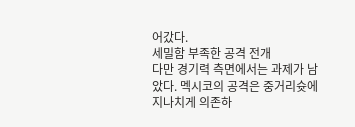어갔다.
세밀함 부족한 공격 전개
다만 경기력 측면에서는 과제가 남았다. 멕시코의 공격은 중거리슛에 지나치게 의존하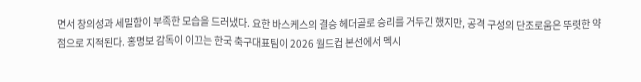면서 창의성과 세밀함이 부족한 모습을 드러냈다. 요한 바스케스의 결승 헤더골로 승리를 거두긴 했지만, 공격 구성의 단조로움은 뚜렷한 약점으로 지적된다. 홍명보 감독이 이끄는 한국 축구대표팀이 2026 월드컵 본선에서 멕시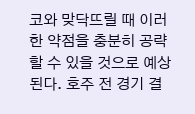코와 맞닥뜨릴 때 이러한 약점을 충분히 공략할 수 있을 것으로 예상된다. 호주 전 경기 결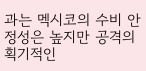과는 멕시코의 수비 안정성은 높지만 공격의 획기적인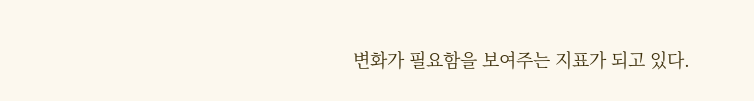변화가 필요함을 보여주는 지표가 되고 있다.